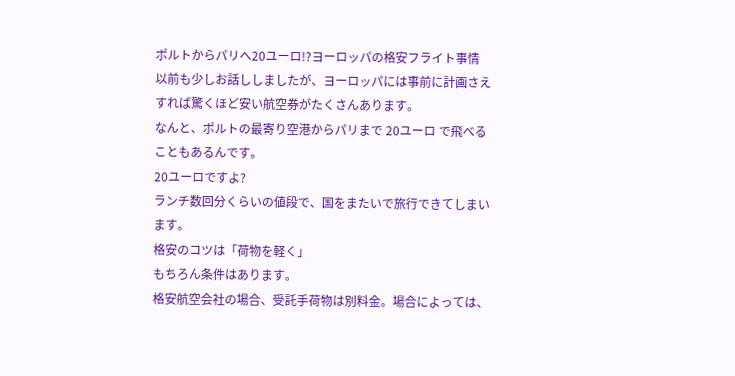ポルトからパリへ20ユーロ!?ヨーロッパの格安フライト事情
以前も少しお話ししましたが、ヨーロッパには事前に計画さえすれば驚くほど安い航空券がたくさんあります。
なんと、ポルトの最寄り空港からパリまで 20ユーロ で飛べることもあるんです。
20ユーロですよ?
ランチ数回分くらいの値段で、国をまたいで旅行できてしまいます。
格安のコツは「荷物を軽く」
もちろん条件はあります。
格安航空会社の場合、受託手荷物は別料金。場合によっては、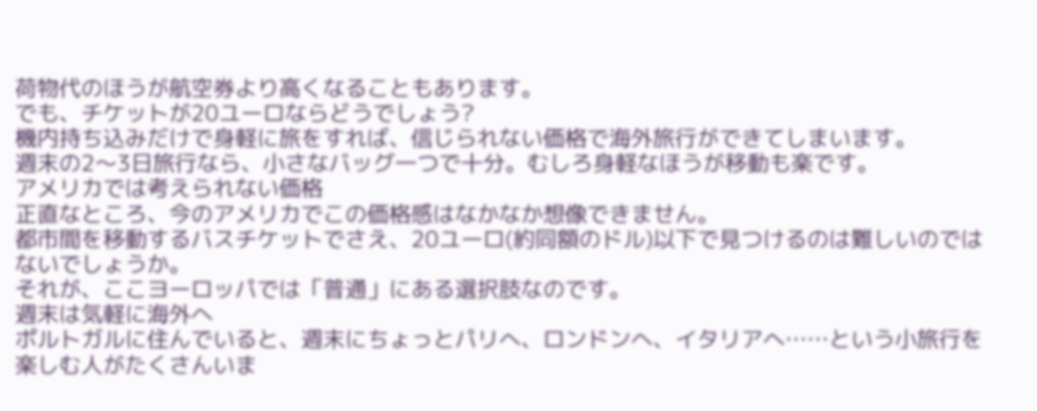荷物代のほうが航空券より高くなることもあります。
でも、チケットが20ユーロならどうでしょう?
機内持ち込みだけで身軽に旅をすれば、信じられない価格で海外旅行ができてしまいます。
週末の2〜3日旅行なら、小さなバッグ一つで十分。むしろ身軽なほうが移動も楽です。
アメリカでは考えられない価格
正直なところ、今のアメリカでこの価格感はなかなか想像できません。
都市間を移動するバスチケットでさえ、20ユーロ(約同額のドル)以下で見つけるのは難しいのではないでしょうか。
それが、ここヨーロッパでは「普通」にある選択肢なのです。
週末は気軽に海外へ
ポルトガルに住んでいると、週末にちょっとパリへ、ロンドンへ、イタリアへ……という小旅行を楽しむ人がたくさんいま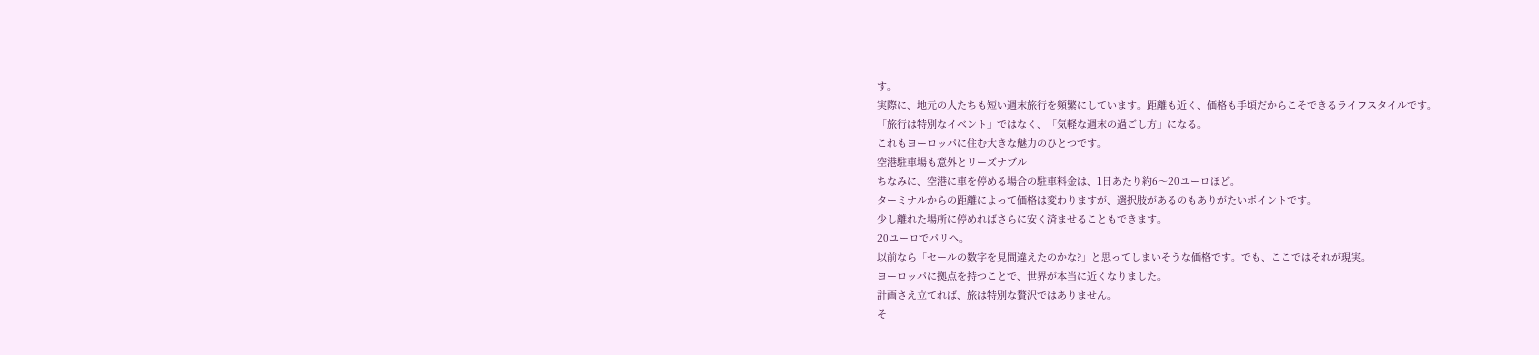す。
実際に、地元の人たちも短い週末旅行を頻繁にしています。距離も近く、価格も手頃だからこそできるライフスタイルです。
「旅行は特別なイベント」ではなく、「気軽な週末の過ごし方」になる。
これもヨーロッパに住む大きな魅力のひとつです。
空港駐車場も意外とリーズナブル
ちなみに、空港に車を停める場合の駐車料金は、1日あたり約6〜20ユーロほど。
ターミナルからの距離によって価格は変わりますが、選択肢があるのもありがたいポイントです。
少し離れた場所に停めればさらに安く済ませることもできます。
20ユーロでパリへ。
以前なら「セールの数字を見間違えたのかな?」と思ってしまいそうな価格です。でも、ここではそれが現実。
ヨーロッパに拠点を持つことで、世界が本当に近くなりました。
計画さえ立てれば、旅は特別な贅沢ではありません。
そ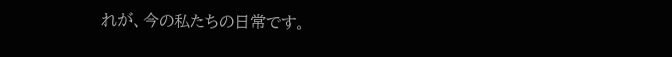れが、今の私たちの日常です。